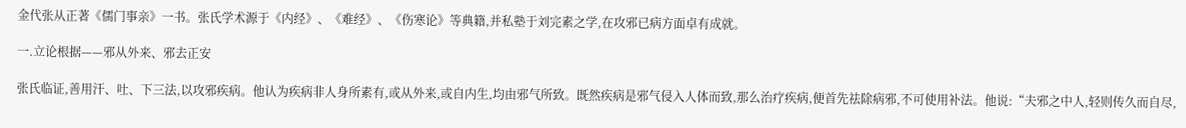金代张从正著《儒门事亲》一书。张氏学术源于《内经》、《难经》、《伤寒论》等典籍,并私塾于刘完素之学,在攻邪已病方面卓有成就。

一.立论根据——邪从外来、邪去正安

张氏临证,善用汗、吐、下三法,以攻邪疾病。他认为疾病非人身所素有,或从外来,或自内生,均由邪气所致。既然疾病是邪气侵入人体而致,那么治疗疾病,便首先祛除病邪,不可使用补法。他说:“夫邪之中人,轻则传久而自尽,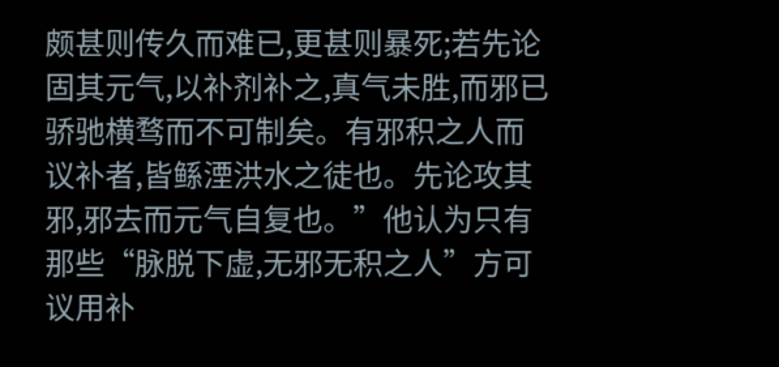颇甚则传久而难已,更甚则暴死;若先论固其元气,以补剂补之,真气未胜,而邪已骄驰横骛而不可制矣。有邪积之人而议补者,皆鲧湮洪水之徒也。先论攻其邪,邪去而元气自复也。”他认为只有那些“脉脱下虚,无邪无积之人”方可议用补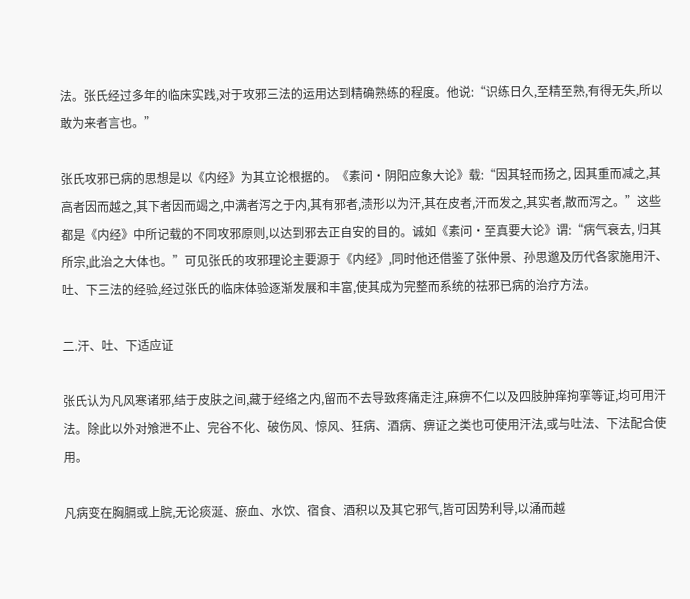法。张氏经过多年的临床实践,对于攻邪三法的运用达到精确熟练的程度。他说:“识练日久,至精至熟,有得无失,所以敢为来者言也。”

张氏攻邪已病的思想是以《内经》为其立论根据的。《素问·阴阳应象大论》载:“因其轻而扬之, 因其重而减之,其高者因而越之,其下者因而竭之,中满者泻之于内,其有邪者,渍形以为汗,其在皮者,汗而发之,其实者,散而泻之。”这些都是《内经》中所记载的不同攻邪原则,以达到邪去正自安的目的。诚如《素问·至真要大论》谓:“病气衰去, 归其所宗,此治之大体也。”可见张氏的攻邪理论主要源于《内经》,同时他还借鉴了张仲景、孙思邈及历代各家施用汗、吐、下三法的经验,经过张氏的临床体验逐渐发展和丰富,使其成为完整而系统的祛邪已病的治疗方法。

二.汗、吐、下适应证

张氏认为凡风寒诸邪,结于皮肤之间,藏于经络之内,留而不去导致疼痛走注,麻痹不仁以及四肢肿痒拘挛等证,均可用汗法。除此以外对飧泄不止、完谷不化、破伤风、惊风、狂病、酒病、痹证之类也可使用汗法,或与吐法、下法配合使用。

凡病变在胸膈或上脘,无论痰涎、瘀血、水饮、宿食、酒积以及其它邪气,皆可因势利导,以涌而越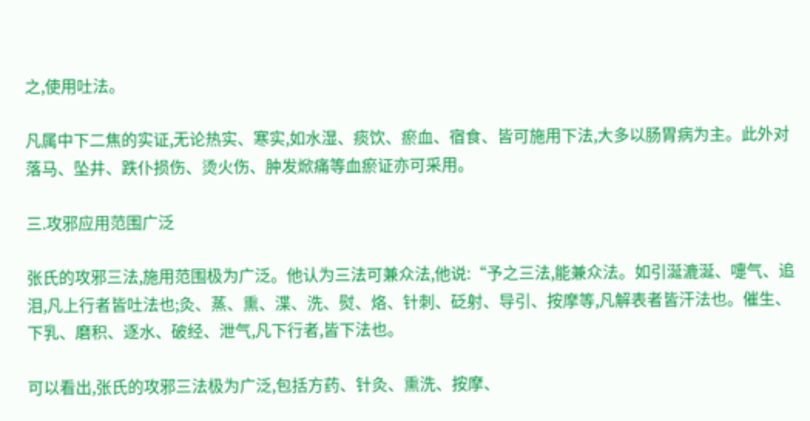之,使用吐法。

凡属中下二焦的实证,无论热实、寒实,如水湿、痰饮、瘀血、宿食、皆可施用下法,大多以肠胃病为主。此外对落马、坠井、跌仆损伤、烫火伤、肿发焮痛等血瘀证亦可采用。

三.攻邪应用范围广泛

张氏的攻邪三法,施用范围极为广泛。他认为三法可兼众法,他说:“予之三法,能兼众法。如引涎漉涎、嚏气、追泪,凡上行者皆吐法也;灸、蒸、熏、渫、洗、熨、烙、针刺、砭射、导引、按摩等,凡解表者皆汗法也。催生、下乳、磨积、逐水、破经、泄气,凡下行者,皆下法也。

可以看出,张氏的攻邪三法极为广泛,包括方药、针灸、熏洗、按摩、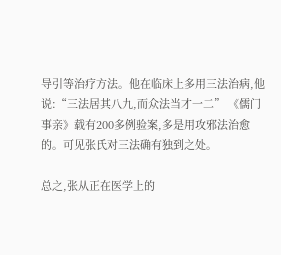导引等治疗方法。他在临床上多用三法治病,他说:“三法居其八九,而众法当才一二” 《儒门事亲》载有200多例验案,多是用攻邪法治愈的。可见张氏对三法确有独到之处。

总之,张从正在医学上的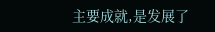主要成就,是发展了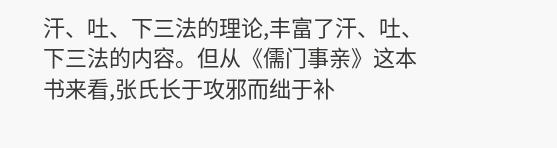汗、吐、下三法的理论,丰富了汗、吐、下三法的内容。但从《儒门事亲》这本书来看,张氏长于攻邪而绌于补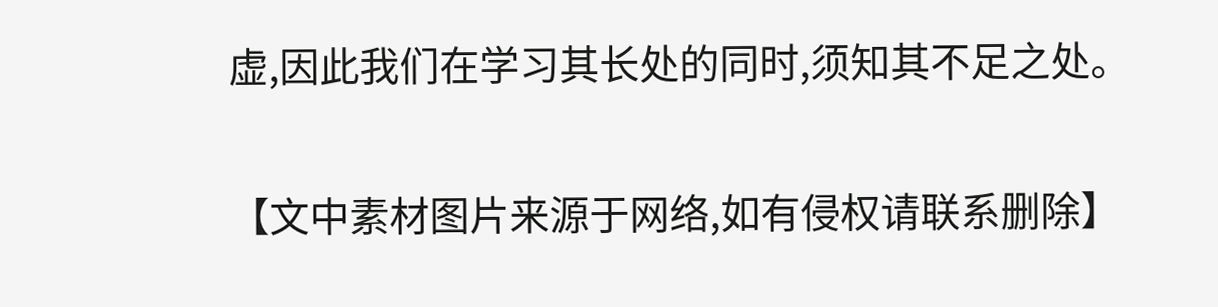虚,因此我们在学习其长处的同时,须知其不足之处。

【文中素材图片来源于网络,如有侵权请联系删除】